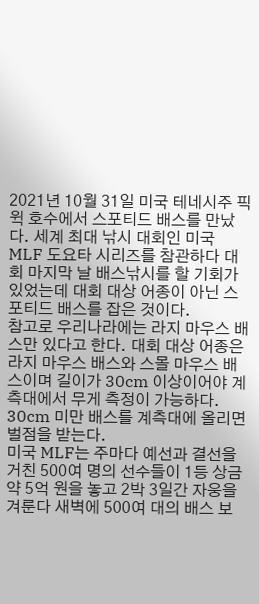2021년 10월 31일 미국 테네시주 픽윅 호수에서 스포티드 배스를 만났다. 세계 최대 낚시 대회인 미국 MLF 도요타 시리즈를 참관하다 대회 마지막 날 배스낚시를 할 기회가 있었는데 대회 대상 어종이 아닌 스포티드 배스를 잡은 것이다.
참고로 우리나라에는 라지 마우스 배스만 있다고 한다. 대회 대상 어종은 라지 마우스 배스와 스몰 마우스 배스이며 길이가 30cm 이상이어야 계측대에서 무게 측정이 가능하다. 30cm 미만 배스를 계측대에 올리면 벌점을 받는다.
미국 MLF는 주마다 예선과 결선을 거친 500여 명의 선수들이 1등 상금 약 5억 원을 놓고 2박 3일간 자웅을 겨룬다 새벽에 500여 대의 배스 보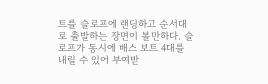트를 슬로프에 랜딩하고 순서대로 출발하는 장면이 볼만하다. 슬로프가 동시에 배스 보트 4대를 내릴 수 있어 부여받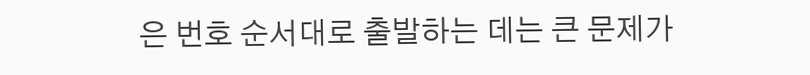은 번호 순서대로 출발하는 데는 큰 문제가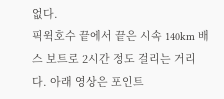없다.
픽윅호수 끝에서 끝은 시속 140km 배스 보트로 2시간 정도 걸리는 거리다. 아래 영상은 포인트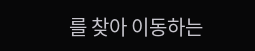를 찾아 이동하는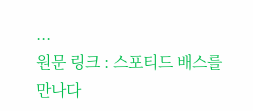...
원문 링크 : 스포티드 배스를 만나다